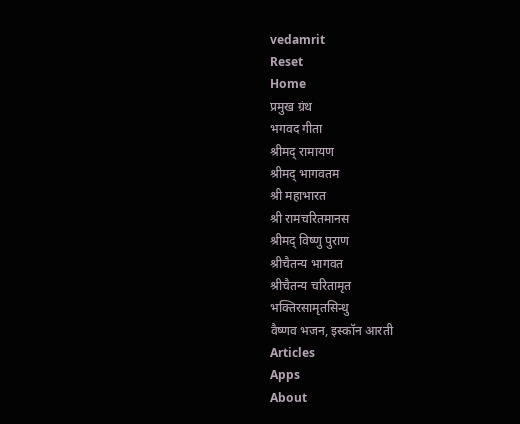vedamrit
Reset
Home
प्रमुख ग्रंथ
भगवद गीता
श्रीमद् रामायण
श्रीमद् भागवतम
श्री महाभारत
श्री रामचरितमानस
श्रीमद् विष्णु पुराण
श्रीचैतन्य भागवत
श्रीचैतन्य चरितामृत
भक्तिरसामृतसिन्धु
वैष्णव भजन, इस्कॉन आरती
Articles
Apps
About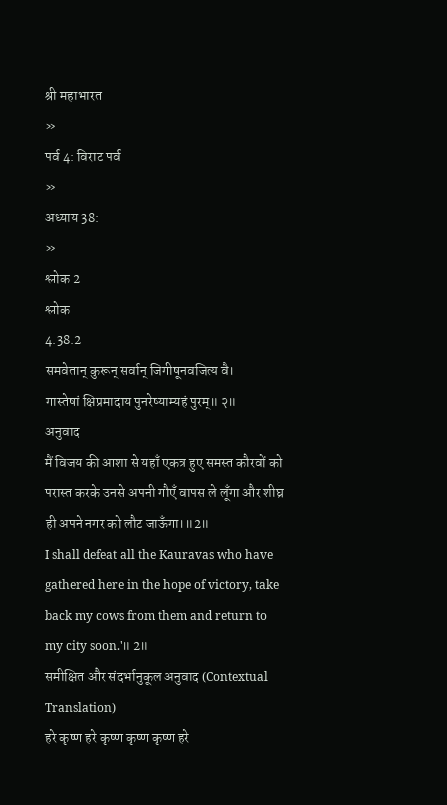श्री महाभारत
»
पर्व 4: विराट पर्व
»
अध्याय 38:
»
श्लोक 2
श्लोक
4.38.2
समवेतान् कुरून् सर्वान् जिगीषूनवजित्य वै।
गास्तेषां क्षिप्रमादाय पुनरेष्याम्यहं पुरम्॥ २॥
अनुवाद
मैं विजय की आशा से यहाँ एकत्र हुए समस्त कौरवों को परास्त करके उनसे अपनी गौएँ वापस ले लूँगा और शीघ्र ही अपने नगर को लौट जाऊँगा।॥2॥
I shall defeat all the Kauravas who have gathered here in the hope of victory, take back my cows from them and return to my city soon.'॥ 2॥
समीक्षित और संदर्भानुकूल अनुवाद (Contextual Translation)
हरे कृष्ण हरे कृष्ण कृष्ण कृष्ण हरे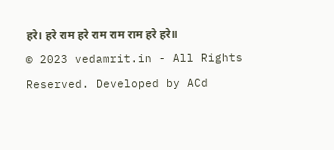हरे। हरे राम हरे राम राम राम हरे हरे॥
© 2023 vedamrit.in - All Rights Reserved. Developed by ACd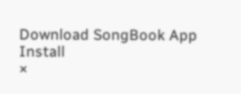Download SongBook App
Install
×